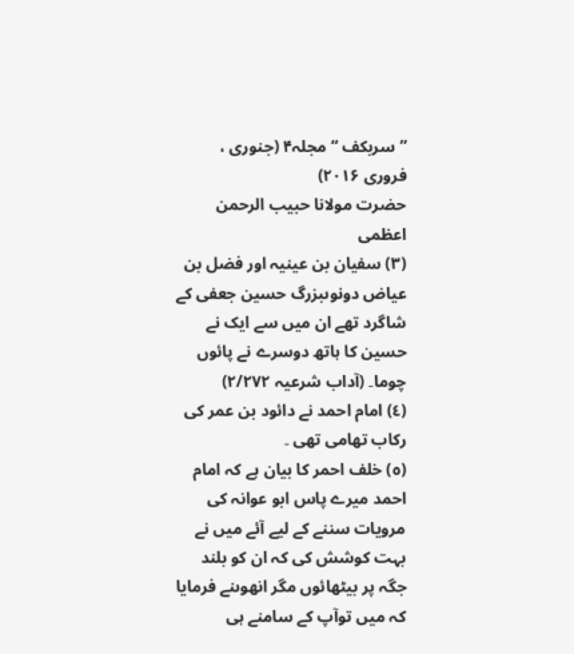”سربکف “مجلہ۴ (جنوری ، فروری ۲۰۱۶)
حضرت مولانا حبیب الرحمن اعظمی
(٣) سفیان بن عینیہ اور فضل بن عیاض دونوںبزرگ حسین جعفی کے شاگرد تھے ان میں سے ایک نے حسین کا ہاتھ دوسرے نے پائوں چوما۔ (آداب شرعیہ ٢/٢٧٢)
(٤) امام احمد نے دائود بن عمر کی رکاب تھامی تھی ۔
(٥) خلف احمر کا بیان ہے کہ امام احمد میرے پاس ابو عوانہ کی مرویات سننے کے لیے آئے میں نے بہت کوشش کی کہ ان کو بلند جگہ پر بیٹھائوں مگر انھوںنے فرمایا کہ میں توآپ کے سامنے ہی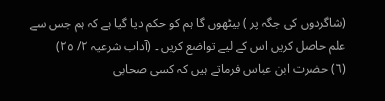(شاگردوں کی جگہ پر ) بیٹھوں گا ہم کو حکم دیا گیا ہے کہ ہم جس سے علم حاصل کریں اس کے لیے تواضع کریں ۔ (آداب شرعیہ ٢/ ٢٥)
(٦) حضرت ابن عباس فرماتے ہیں کہ کسی صحابی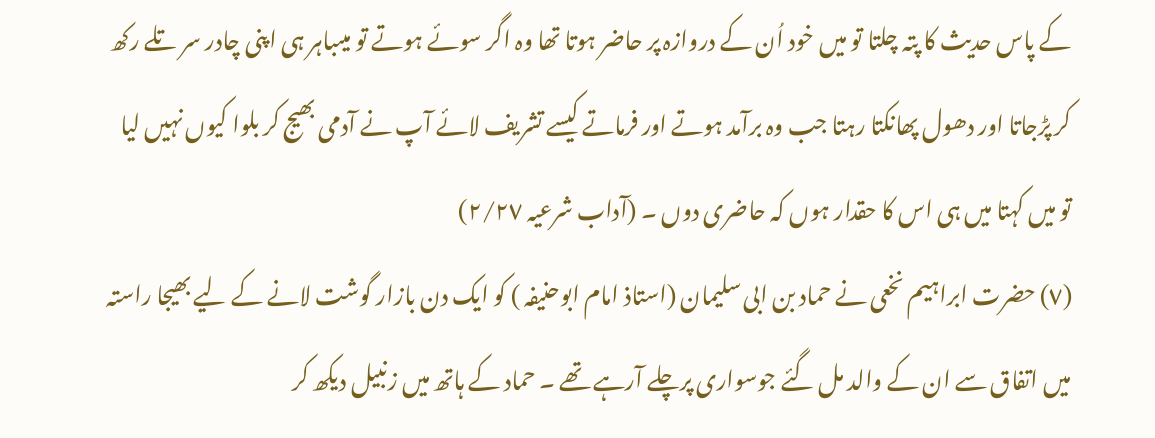کے پاس حدیث کا پتہ چلتا تو میں خود اُن کے دروازہ پر حاضر ہوتا تھا وہ اگر سوئے ہوتے تو میںباہر ہی اپنی چادر سر تلے رکھ کر پڑجاتا اور دھول پھانکتا رہتا جب وہ برآمد ہوتے اور فرماتے کیسے تشریف لائے آپ نے آدمی بھیج کر بلوا کیوں نہیں لیا تو میں کہتا میں ہی اس کا حقدار ہوں کہ حاضری دوں ۔ (آداب شرعیہ ٢/٢٧)
(٧) حضرت ابراہیم نخعی نے حماد بن ابی سلیمان (استاذ امام ابوحنیفہ ) کو ایک دن بازار گوشت لانے کے لیے بھیجا راستہ میں اتفاق سے ان کے والد مل گئے جوسواری پرچلے آرہے تھے ۔ حماد کے ہاتھ میں زنبیل دیکھ کر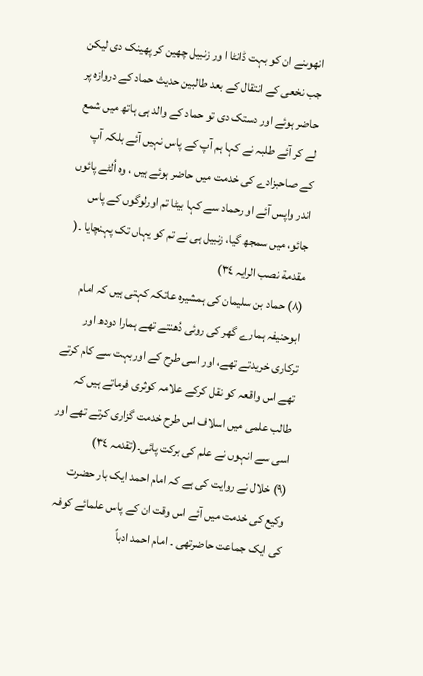انھوںنے ان کو بہت ڈانٹا ا ور زنبیل چھین کر پھینک دی لیکن جب نخعی کے انتقال کے بعد طالبین حدیث حماد کے دروازہ پر حاضر ہوئے اور دستک دی تو حماد کے والد ہی ہاتھ میں شمع لے کر آئے طلبہ نے کہا ہم آپ کے پاس نہیں آئے بلکہ آپ کے صاحبزادے کی خدمت میں حاضر ہوئے ہیں ، وہ اُلٹے پائوں اندر واپس آئے او رحماد سے کہا بیٹا تم اورلوگوں کے پاس جائو، میں سمجھ گیا، زنبیل ہی نے تم کو یہاں تک پہنچایا ۔( مقدمة نصب الرایہ ٣٤)
(٨) حماد بن سلیمان کی ہمشیرہ عاتکہ کہتی ہیں کہ امام ابوحنیفہ ہمارے گھر کی روئی دُھنتے تھے ہمارا دودھ اور ترکاری خریدتے تھے، اور اسی طرح کے اوربہت سے کام کرتے تھے اس واقعہ کو نقل کرکے علامہ کوثری فرماتے ہیں کہ طالب علمی میں اسلاف اس طرح خدمت گزاری کرتے تھے اور اسی سے انہوں نے علم کی برکت پائی۔(تقدمہ ٣٤)
(٩) خلال نے روایت کی ہے کہ امام احمد ایک بار حضرت وکیع کی خدمت میں آئے اس وقت ان کے پاس علمائے کوفہ کی ایک جماعت حاضرتھی ۔ امام احمد ادباً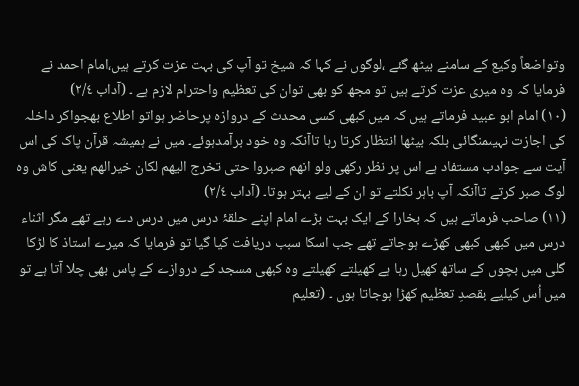وتواضعاً وکیع کے سامنے بیٹھ گئے ،لوگوں نے کہا کہ شیخ تو آپ کی بہت عزت کرتے ہیں،امام احمد نے فرمایا کہ وہ میری عزت کرتے ہیں تو مجھ کو بھی توان کی تعظیم واحترام لازم ہے ۔ (آداب ٢/٤)
(١٠) امام ابو عبید فرماتے ہیں کہ میں کبھی کسی محدث کے دروازہ پرحاضر ہواتو اطلاع بھجواکر داخلہ کی اجازت نہیںمنگائی بلکہ بیٹھا انتظار کرتا رہا تاآنکہ وہ خود برآمدہوئے۔ میں نے ہمیشہ قرآن پاک کی اس آیت سے جوادب مستفاد ہے اس پر نظر رکھی ولو انھم صبروا حتی تخرج الیھم لکان خیرالھم یعنی کاش وہ لوگ صبر کرتے تاآنکہ آپ باہر نکلتے تو ان کے لیے بہتر ہوتا۔ (آداب ٢/٤)
(١١) صاحب فرماتے ہیں کہ بخارا کے ایک بہت بڑے امام اپنے حلقۂ درس میں درس دے رہے تھے مگر اثناء درس میں کبھی کبھی کھڑے ہوجاتے تھے جب اسکا سبب دریافت کیا گیا تو فرمایا کہ میرے استاذ کا لڑکا گلی میں بچوں کے ساتھ کھیل رہا ہے کھیلتے کھیلتے وہ کبھی مسجد کے دروازے کے پاس بھی چلا آتا ہے تو میں اُس کیلیے بقصدِ تعظیم کھڑا ہوجاتا ہوں ۔ (تعلیم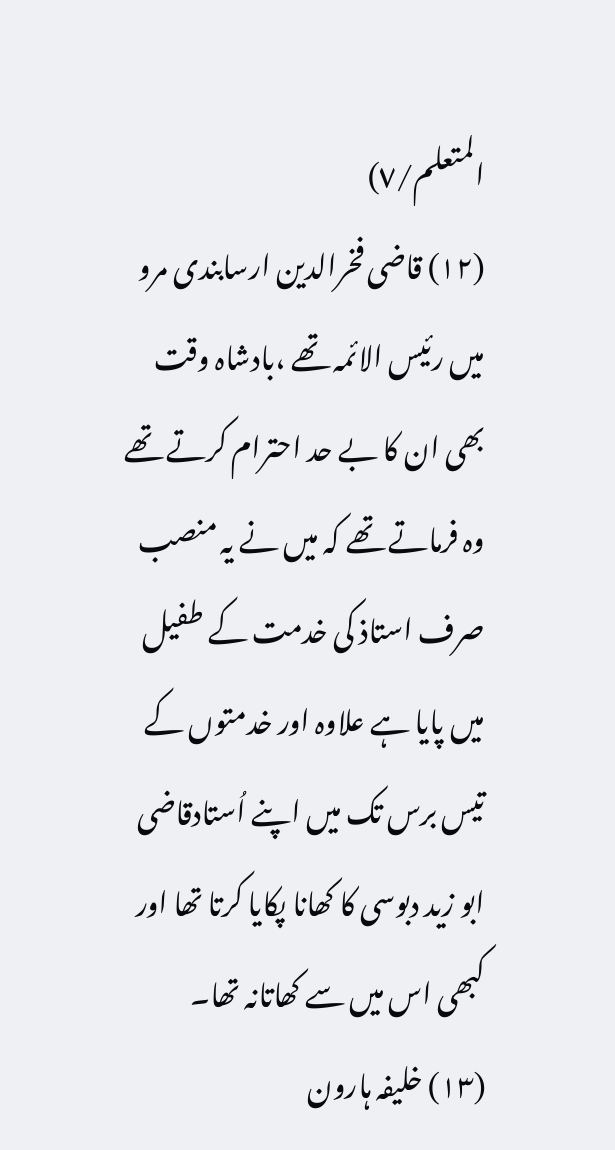المتعلم/٧)
(١٢) قاضی فخرالدین ارسابندی مرو میں رئیس الائمہ تھے ،بادشاہ وقت بھی ان کا بے حد احترام کرتے تھے وہ فرماتے تھے کہ میں نے یہ منصب صرف استاذ کی خدمت کے طفیل میں پایا ہے علاوہ اور خدمتوں کے تیس برس تک میں اپنے اُستادقاضی ابو زید دبوسی کا کھانا پکایا کرتا تھا اور کبھی اس میں سے کھاتانہ تھا۔
(١٣) خلیفہ ہارون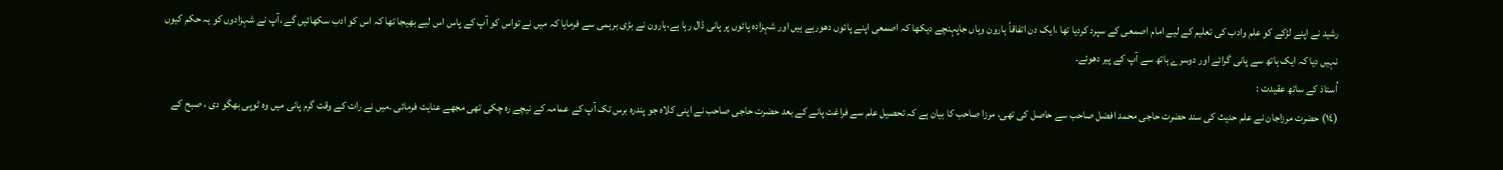رشید نے اپنے لڑکے کو علم وادب کی تعلیم کے لیے امام اصمعی کے سپرد کردیا تھا ،ایک دن اتفاقاً ہارون وہاں جاپہنچے دیکھا کہ اصمعی اپنے پائوں دھورہے ہیں اور شہزادہ پائوں پر پانی ڈال رہا ہے،ہارون نے بڑی برہمی سے فرمایا کہ میں نے تواس کو آپ کے پاس اس لیے بھیجا تھا کہ اس کو ادب سکھائیں گے ،آپ نے شہزادوں کو یہ حکم کیوں نہیں دیا کہ ایک ہاتھ سے پانی گرائے اور دوسرے ہاتھ سے آپ کے پیر دھوئے۔
اُستاذ کے ساتھ عقیدت :
(١٤) حضرت مرزاجان نے علم حدیث کی سند حضرت حاجی محمد افضل صاحب سے حاصل کی تھی، مرزا صاحب کا بیان ہے کہ تحصیل علم سے فراغت پانے کے بعد حضرت حاجی صاحب نے اپنی کلاہ جو پندرہ برس تک آپ کے عمامہ کے نیچے رہ چکی تھی مجھے عنایت فرمائی ۔میں نے رات کے وقت گرم پانی میں وہ ٹوپی بھگو دی ، صبح کے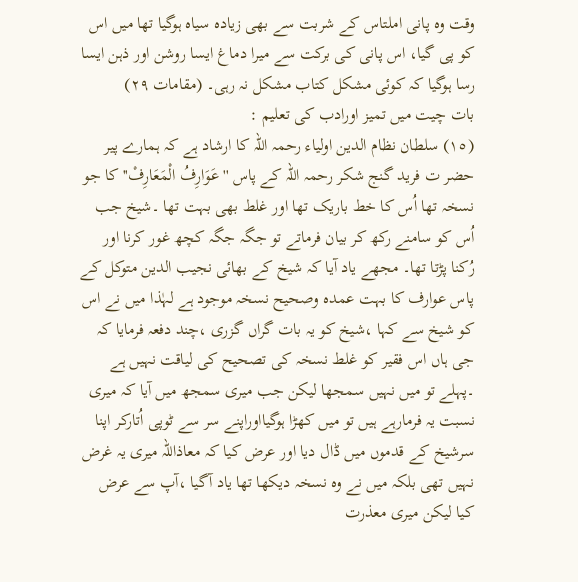وقت وہ پانی املتاس کے شربت سے بھی زیادہ سیاہ ہوگیا تھا میں اس کو پی گیا، اس پانی کی برکت سے میرا دماغ ایسا روشن اور ذہن ایسا رسا ہوگیا کہ کوئی مشکل کتاب مشکل نہ رہی۔ (مقامات ٢٩)
بات چیت میں تمیز اورادب کی تعلیم :
(١٥) سلطان نظام الدین اولیاء رحمہ اللہ کا ارشاد ہے کہ ہمارے پیر حضر ت فرید گنج شکر رحمہ اللہ کے پاس ''عَوَارِفُ الْمَعَارِفْ'' کا جو نسخہ تھا اُس کا خط باریک تھا اور غلط بھی بہت تھا ۔شیخ جب اُس کو سامنے رکھ کر بیان فرماتے تو جگہ جگہ کچھ غور کرنا اور رُکنا پڑتا تھا۔ مجھے یاد آیا کہ شیخ کے بھائی نجیب الدین متوکل کے پاس عوارف کا بہت عمدہ وصحیح نسخہ موجود ہے لہٰذا میں نے اس کو شیخ سے کہا ،شیخ کو یہ بات گراں گزری ،چند دفعہ فرمایا کہ جی ہاں اس فقیر کو غلط نسخہ کی تصحیح کی لیاقت نہیں ہے ۔پہلے تو میں نہیں سمجھا لیکن جب میری سمجھ میں آیا کہ میری نسبت یہ فرمارہے ہیں تو میں کھڑا ہوگیااوراپنے سر سے ٹوپی اُتارکر اپنا سرشیخ کے قدموں میں ڈال دیا اور عرض کیا کہ معاذاللہ میری یہ غرض نہیں تھی بلکہ میں نے وہ نسخہ دیکھا تھا یاد آگیا ،آپ سے عرض کیا لیکن میری معذرت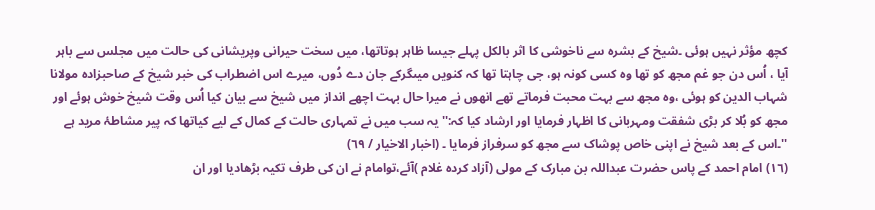کچھ مؤثر نہیں ہوئی ۔شیخ کے بشرہ سے ناخوشی کا اثر بالکل پہلے جیسا ظاہر ہوتاتھا، میں سخت حیرانی وپریشانی کی حالت میں مجلس سے باہر آیا ، اُس دن جو غم مجھ کو تھا وہ کسی کونہ ہو، جی چاہتا تھا کہ کنویں میںگرکے جان دے دُوں، میرے اس اضطراب کی خبر شیخ کے صاحبزادہ مولانا شہاب الدین کو ہوئی ،وہ مجھ سے بہت محبت فرماتے تھے انھوں نے میرا حال بہت اچھے انداز میں شیخ سے بیان کیا اُس وقت شیخ خوش ہوئے اور مجھ کو بُلا کر بڑی شفقت ومہربانی کا اظہار فرمایا اور ارشاد کیا کہ:''یہ سب میں نے تمہاری حالت کے کمال کے لیے کیاتھا کہ پیر مشاطۂ مرید ہے ''۔اس کے بعد شیخ نے اپنی خاص پوشاک سے مجھ کو سرفراز فرمایا ۔ (اخبار الاخیار / ٦٩)
(١٦) امام احمد کے پاس حضرت عبداللہ بن مبارک کے مولی (آزاد کردہ غلام )آئے،توامام نے ان کی طرف تکیہ بڑھادیا اور ان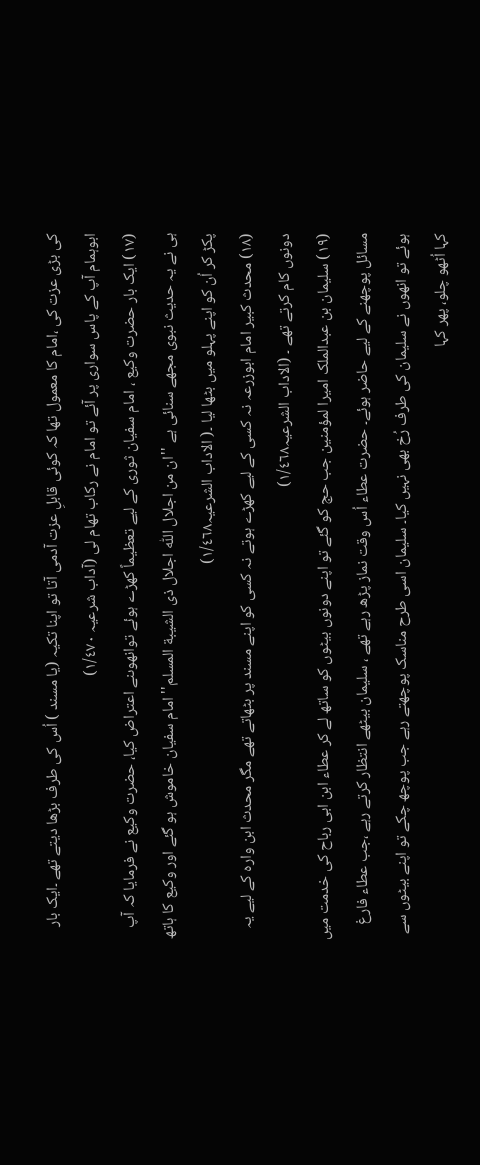کی بڑی عزت کی ،امام کا معمول تھا کہ کوئی قابلِ عزت آدمی آتا تو اپنا تکیہ (یا مسند ) اُس کی طرف بڑھا دیتے تھے ۔ایک بار ابوہمام آپ کے پاس سواری پر آئے تو امام نے رکاب تھام لی (آداب شرعیہ ١/٤٧٠)
(١٧) ایک بار حضرت وکیع ، امام سفیان ثوری کے لیے تعظیماً کھڑے ہوئے توانھوںنے اعتراض کیا، حضرت وکیع نے فرمایا کہ آپ ہی نے یہ حدیث نبوی مجھے سنائی ہے ''ان من اجلال اللّٰہ اجلال ذی الشیبة المسلم'' امام سفیان خاموش ہو گئے اور وکیع کا ہاتھ پکڑ کر اُن کو اپنے پہلو میں بٹھا لیا ۔( الاداب الشرعیہ١/٤٦٨)
(١٨) محدث کبیر امام ابوزرعہ نہ کسی کے لیے کھڑے ہوتے نہ کسی کو اپنے مسند پر بٹھاتے تھے مگر محدث ابن وارہ کے لیے یہ دونوں کام کرتے تھے ۔ (الاداب الشرعیہ١/٤٦٨)
(١٩) سلیمان بن عبدالملک امیرا لمؤمنین جب حج کو گئے تو اپنے دونوں بیٹوں کو ساتھ لے کر عطاء ابن ابی رباح کی خدمت میں مسائل پوچھنے کے لیے حاضر ہوئے۔ حضرت عطاء اُس وقت نماز پڑھ رہے تھے ، سلیمان بیٹھے انتظار کرتے رہے ،جب عطاء فارغ ہوئے تو انھوں نے سلیمان کی طرف رُخ بھی نہیں کیا۔ سلیمان اسی طرح مناسک پوچھتے رہے جب پوچھ چکے تو اپنے بیٹوں سے کہا اُٹھو چلو، پھر کہا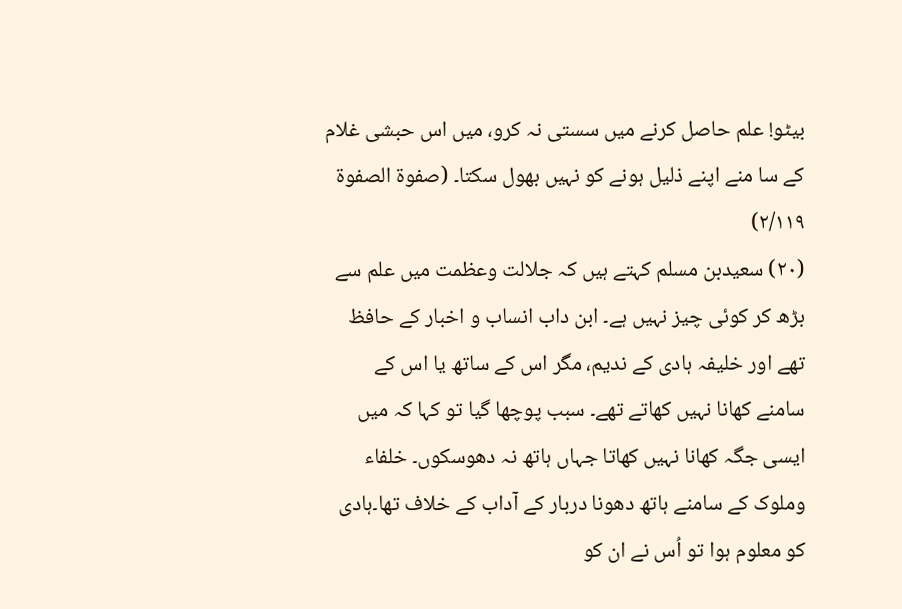بیٹو! علم حاصل کرنے میں سستی نہ کرو، میں اس حبشی غلام کے سا منے اپنے ذلیل ہونے کو نہیں بھول سکتا۔ (صفوة الصفوة ٢/١١٩)
(٢٠) سعیدبن مسلم کہتے ہیں کہ جلالت وعظمت میں علم سے بڑھ کر کوئی چیز نہیں ہے۔ ابن داب انساب و اخبار کے حافظ تھے اور خلیفہ ہادی کے ندیم، مگر اس کے ساتھ یا اس کے سامنے کھانا نہیں کھاتے تھے۔ سبب پوچھا گیا تو کہا کہ میں ایسی جگہ کھانا نہیں کھاتا جہاں ہاتھ نہ دھوسکوں۔ خلفاء وملوک کے سامنے ہاتھ دھونا دربار کے آداب کے خلاف تھا۔ہادی کو معلوم ہوا تو اُس نے ان کو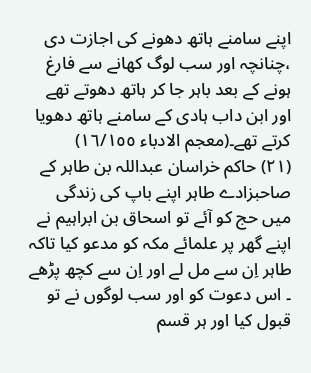اپنے سامنے ہاتھ دھونے کی اجازت دی ،چنانچہ اور سب لوگ کھانے سے فارغ ہونے کے بعد باہر جا کر ہاتھ دھوتے تھے اور ابن داب ہادی کے سامنے ہاتھ دھویا کرتے تھے۔(معجم الادباء ١٦/١٥٥)
(٢١) حاکم خراسان عبداللہ بن طاہر کے صاحبزادے طاہر اپنے باپ کی زندگی میں حج کو آئے تو اسحاق بن ابراہیم نے اپنے گھر پر علمائے مکہ کو مدعو کیا تاکہ طاہر اِن سے مل لے اور اِن سے کچھ پڑھے ۔ اس دعوت کو اور سب لوگوں نے تو قبول کیا اور ہر قسم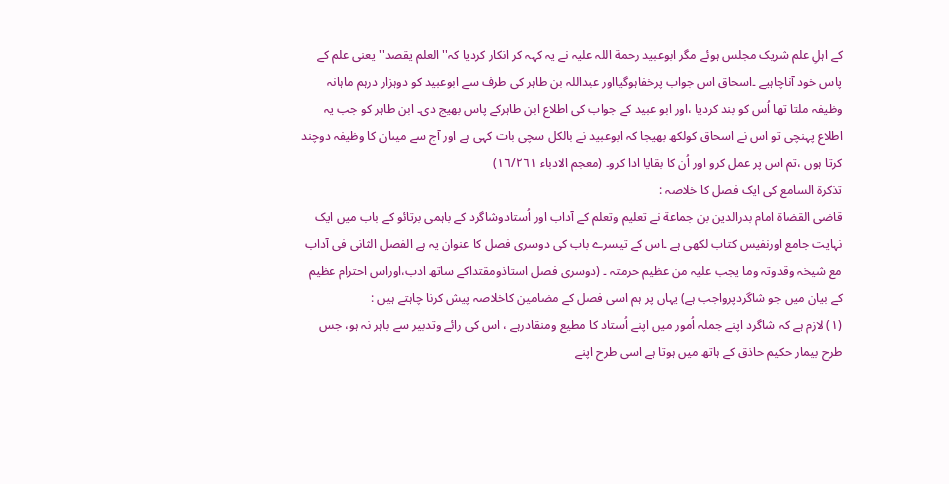کے اہلِ علم شریک مجلس ہوئے مگر ابوعبید رحمة اللہ علیہ نے یہ کہہ کر انکار کردیا کہ''العلم یقصد'' یعنی علم کے پاس خود آناچاہیے ۔اسحاق اس جواب پرخفاہوگیااور عبداللہ بن طاہر کی طرف سے ابوعبید کو دوہزار درہم ماہانہ وظیفہ ملتا تھا اُس کو بند کردیا ،اور ابو عبید کے جواب کی اطلاع ابن طاہرکے پاس بھیج دی۔ ابن طاہر کو جب یہ اطلاع پہنچی تو اس نے اسحاق کولکھ بھیجا کہ ابوعبید نے بالکل سچی بات کہی ہے اور آج سے میںان کا وظیفہ دوچند کرتا ہوں ،تم اس پر عمل کرو اور اُن کا بقایا ادا کرو۔ (معجم الادباء ١٦/٢٦١)
تذکرة السامع کی ایک فصل کا خلاصہ :
قاضی القضاة امام بدرالدین بن جماعة نے تعلیم وتعلم کے آداب اور اُستادوشاگرد کے باہمی برتائو کے باب میں ایک نہایت جامع اورنفیس کتاب لکھی ہے ۔اس کے تیسرے باب کی دوسری فصل کا عنوان یہ ہے الفصل الثانی فی آداب مع شیخہ وقدوتہ وما یجب علیہ من عظیم حرمتہ ۔ (دوسری فصل استاذومقتداکے ساتھ ادب،اوراس احترام عظیم کے بیان میں جو شاگردپرواجب ہے) یہاں پر ہم اسی فصل کے مضامین کاخلاصہ پیش کرنا چاہتے ہیں :
(١) لازم ہے کہ شاگرد اپنے جملہ اُمور میں اپنے اُستاد کا مطیع ومنقادرہے ، اس کی رائے وتدبیر سے باہر نہ ہو، جس طرح بیمار حکیم حاذق کے ہاتھ میں ہوتا ہے اسی طرح اپنے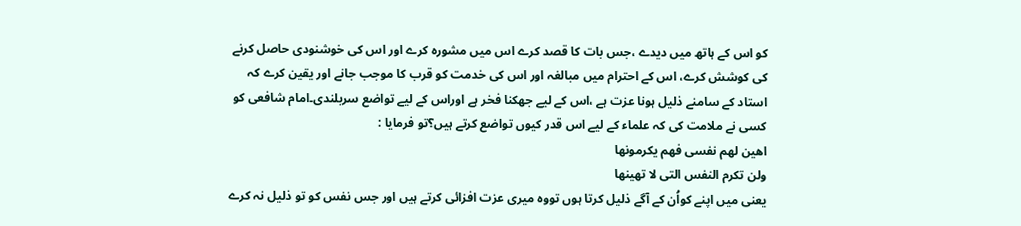کو اس کے ہاتھ میں دیدے ،جس بات کا قصد کرے اس میں مشورہ کرے اور اس کی خوشنودی حاصل کرنے کی کوشش کرے، اس کے احترام میں مبالغہ اور اس کی خدمت کو قرب کا موجب جانے اور یقین کرے کہ استاد کے سامنے ذلیل ہونا عزت ہے ،اس کے لیے جھکنا فخر ہے اوراس کے لیے تواضع سربلندی۔امام شافعی کو کسی نے ملامت کی کہ علماء کے لیے اس قدر کیوں تواضع کرتے ہیں؟تو فرمایا :
اھین لھم نفسی فھم یکرمونھا
ولن تکرم النفس التی لا تھینھا
یعنی میں اپنے کواُن کے آگے ذلیل کرتا ہوں تووہ میری عزت افزائی کرتے ہیں اور جس نفس کو تو ذلیل نہ کرے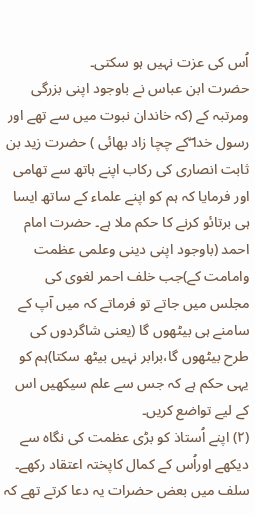اُس کی عزت نہیں ہو سکتی۔
حضرت ابن عباس نے باوجود اپنی بزرگی ومرتبہ کے (کہ خاندان نبوت میں سے تھے اور رسول خدا ۖکے چچا زاد بھائی ) حضرت زید بن ثابت انصاری کی رکاب اپنے ہاتھ سے تھامی اور فرمایا کہ ہم کو اپنے علماء کے ساتھ ایسا ہی برتائو کرنے کا حکم ملا ہے۔ حضرت امام احمد (باوجود اپنی دینی وعلمی عظمت وامامت کے)جب خلف احمر لغوی کی مجلس میں جاتے تو فرماتے کہ میں آپ کے سامنے ہی بیٹھوں گا (یعنی شاگردوں کی طرح بیٹھوں گا،برابر نہیں بیٹھ سکتا)ہم کو یہی حکم ہے کہ جس سے علم سیکھیں اس کے لیے تواضع کریں۔
(٢) اپنے اُستاذ کو بڑی عظمت کی نگاہ سے دیکھے اوراُس کے کمال کاپختہ اعتقاد رکھے۔ سلف میں بعض حضرات یہ دعا کرتے تھے کہ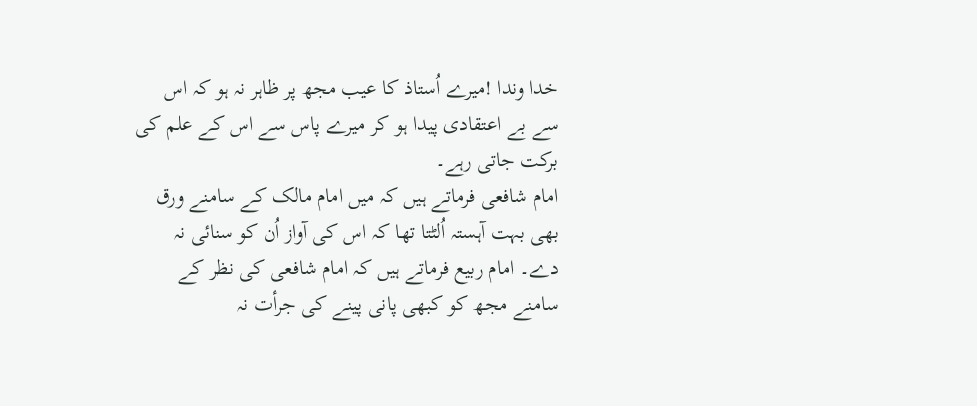خدا وندا !میرے اُستاذ کا عیب مجھ پر ظاہر نہ ہو کہ اس سے بے اعتقادی پیدا ہو کر میرے پاس سے اس کے علم کی برکت جاتی رہے۔
امام شافعی فرماتے ہیں کہ میں امام مالک کے سامنے ورق بھی بہت آہستہ اُلٹتا تھا کہ اس کی آواز اُن کو سنائی نہ دے۔ امام ربیع فرماتے ہیں کہ امام شافعی کی نظر کے سامنے مجھ کو کبھی پانی پینے کی جرأت نہ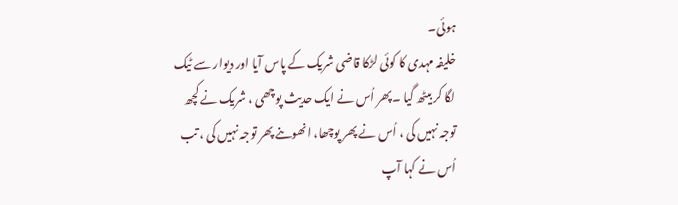ہوئی۔
خلیفہ مہدی کا کوئی لڑکا قاضی شریک کے پاس آیا اور دیوار سے ٹیک لگا کر بیٹھ گیا ۔پھر اُس نے ایک حدیث پوچھی ، شریک نے کچھ توجہ نہیں کی ، اُس نے پھر پوچھا، انھوںنے پھر توجہ نہیں کی ، تب اُس نے کہا آپ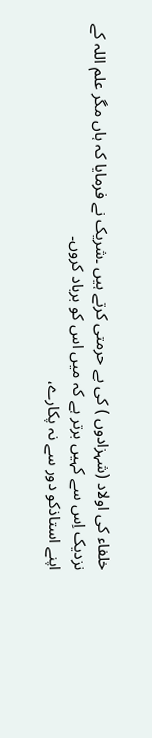خلفاء کی اولاد (شہزادوں ) کی بے حرمتی کرتے ہیں ۔شریک نے فرمایا کہ ہاں مگر علم اللہ کے نزدیک اِس سے کہیں برتر ہے کہ میں اس کو برباد کروں۔
اپنے استاذکو دور سے نہ پکارے،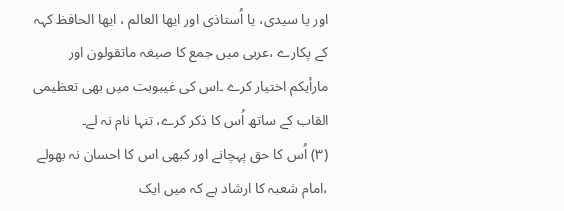اور یا سیدی، یا اُستاذی اور ایھا العالم ، ایھا الحافظ کہہ کے پکارے ،عربی میں جمع کا صیغہ ماتقولون اور مارأیکم اختیار کرے ۔اس کی غیبوبت میں بھی تعظیمی القاب کے ساتھ اُس کا ذکر کرے، تنہا نام نہ لے۔
(٣) اُس کا حق پہچانے اور کبھی اس کا احسان نہ بھولے ،امام شعبہ کا ارشاد ہے کہ میں ایک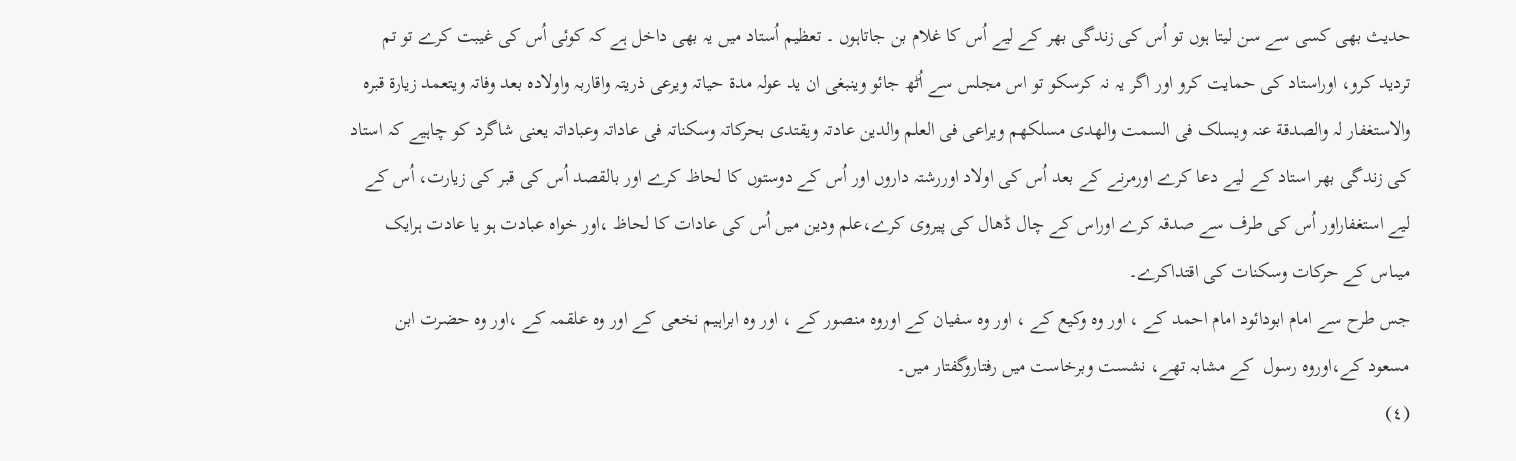حدیث بھی کسی سے سن لیتا ہوں تو اُس کی زندگی بھر کے لیے اُس کا غلام بن جاتاہوں ۔ تعظیم اُستاد میں یہ بھی داخل ہے کہ کوئی اُس کی غیبت کرے تو تم تردید کرو، اوراستاد کی حمایت کرو اور اگر یہ نہ کرسکو تو اس مجلس سے اُٹھ جائو وینبغی ان ید عولہ مدة حیاتہ ویرعی ذریتہ واقاربہ واولادہ بعد وفاتہ ویتعمد زیارة قبرہ والاستغفار لہ والصدقة عنہ ویسلک فی السمت والھدی مسلکھم ویراعی فی العلم والدین عادتہ ویقتدی بحرکاتہ وسکناتہ فی عاداتہ وعباداتہ یعنی شاگرد کو چاہیے کہ استاد کی زندگی بھر استاد کے لیے دعا کرے اورمرنے کے بعد اُس کی اولاد اوررشتہ داروں اور اُس کے دوستوں کا لحاظ کرے اور بالقصد اُس کی قبر کی زیارت، اُس کے لیے استغفاراور اُس کی طرف سے صدقہ کرے اوراس کے چال ڈھال کی پیروی کرے،علم ودین میں اُس کی عادات کا لحاظ ،اور خواہ عبادت ہو یا عادت ہرایک میںاس کے حرکات وسکنات کی اقتداکرے۔
جس طرح سے امام ابودائود امام احمد کے ، اور وہ وکیع کے ، اور وہ سفیان کے اوروہ منصور کے ، اور وہ ابراہیم نخعی کے اور وہ علقمہ کے ،اور وہ حضرت ابن مسعود کے،اوروہ رسول  کے مشابہ تھے، نشست وبرخاست میں رفتاروگفتار میں۔
(٤)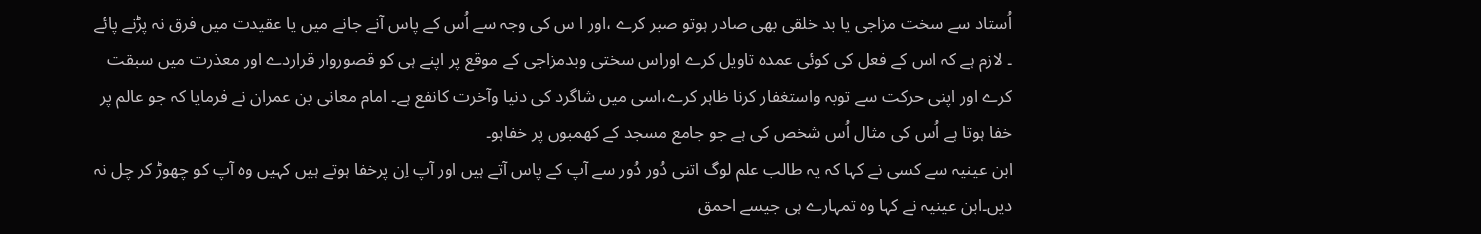اُستاد سے سخت مزاجی یا بد خلقی بھی صادر ہوتو صبر کرے ،اور ا س کی وجہ سے اُس کے پاس آنے جانے میں یا عقیدت میں فرق نہ پڑنے پائے ۔ لازم ہے کہ اس کے فعل کی کوئی عمدہ تاویل کرے اوراس سختی وبدمزاجی کے موقع پر اپنے ہی کو قصوروار قراردے اور معذرت میں سبقت کرے اور اپنی حرکت سے توبہ واستغفار کرنا ظاہر کرے،اسی میں شاگرد کی دنیا وآخرت کانفع ہے۔ امام معانی بن عمران نے فرمایا کہ جو عالم پر خفا ہوتا ہے اُس کی مثال اُس شخص کی ہے جو جامع مسجد کے کھمبوں پر خفاہو۔
ابن عینیہ سے کسی نے کہا کہ یہ طالب علم لوگ اتنی دُور دُور سے آپ کے پاس آتے ہیں اور آپ اِن پرخفا ہوتے ہیں کہیں وہ آپ کو چھوڑ کر چل نہ دیں۔ابن عینیہ نے کہا وہ تمہارے ہی جیسے احمق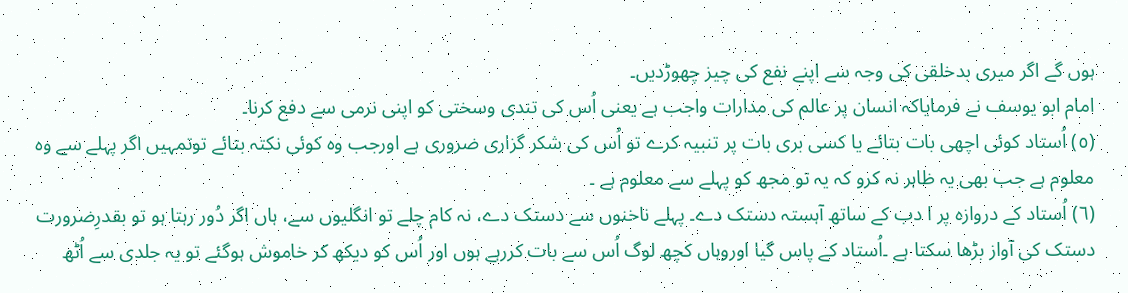ہوں گے اگر میری بدخلقی کی وجہ سے اپنے نفع کی چیز چھوڑدیں۔
امام ابو یوسف نے فرمایاکہ انسان پر عالم کی مدارات واجب ہے یعنی اُس کی تندی وسختی کو اپنی نرمی سے دفع کرنا۔
(٥) اُستاد کوئی اچھی بات بتائے یا کسی بری بات پر تنبیہ کرے تو اُس کی شکر گزاری ضروری ہے اورجب وہ کوئی نکتہ بتائے توتمہیں اگر پہلے سے وہ معلوم ہے جب بھی یہ ظاہر نہ کرو کہ یہ تو مجھ کو پہلے سے معلوم ہے ۔
(٦) اُستاد کے دروازہ پر ا دب کے ساتھ آہستہ دستک دے۔ پہلے ناخنوں سے دستک دے، نہ کام چلے تو انگلیوں سے، ہاں اگر دُور رہتا ہو تو بقدرِضرورت دستک کی آواز بڑھا سکتا ہے ۔اُستاد کے پاس گیا اوروہاں کچھ لوگ اُس سے بات کررہے ہوں اور اُس کو دیکھ کر خاموش ہوگئے تو یہ جلدی سے اُٹھ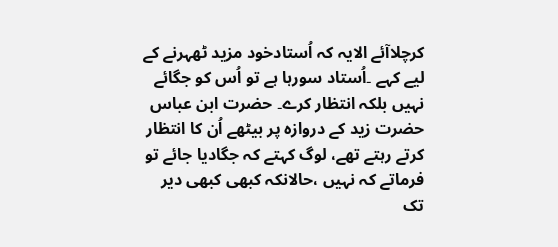کرچلاآئے الایہ کہ اُستادخود مزید ٹھہرنے کے لیے کہے ۔اُستاد سورہا ہے تو اُس کو جگائے نہیں بلکہ انتظار کرے۔ حضرت ابن عباس حضرت زید کے دروازہ پر بیٹھے اُن کا انتظار کرتے رہتے تھے، لوگ کہتے کہ جگادیا جائے تو فرماتے کہ نہیں ،حالانکہ کبھی کبھی دیر تک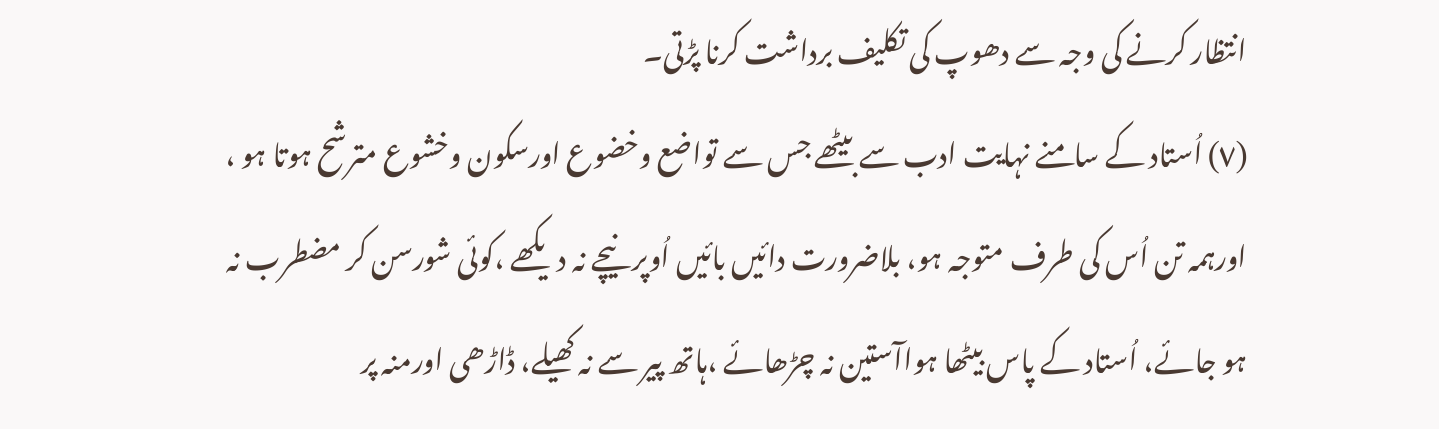انتظار کرنے کی وجہ سے دھوپ کی تکلیف برداشت کرنا پڑتی۔
(٧) اُستاد کے سامنے نہایت ادب سے بیٹھے جس سے تواضع وخضوع اورسکون وخشوع مترشح ہوتا ہو ، اورہمہ تن اُس کی طرف متوجہ ہو، بلاضرورت دائیں بائیں اُوپر نیچے نہ دیکھے ،کوئی شورسن کر مضطرب نہ ہو جائے، اُستاد کے پاس بیٹھا ہواآستین نہ چڑھائے ،ہاتھ پیر سے نہ کھیلے، ڈاڑھی اورمنہ پر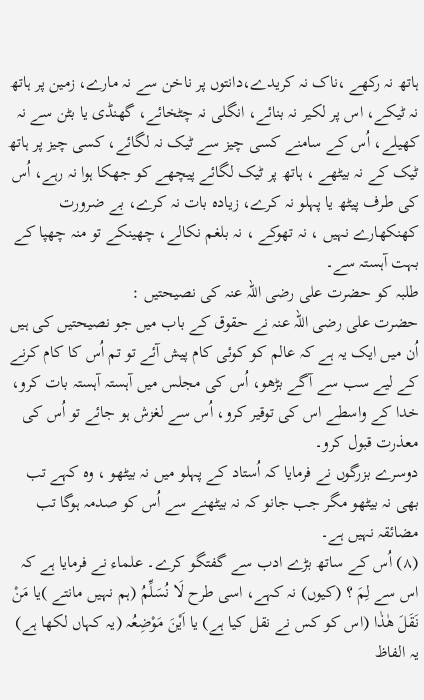ہاتھ نہ رکھے ،ناک نہ کریدے،دانتوں پر ناخن سے نہ مارے، زمین پر ہاتھ نہ ٹیکے، اس پر لکیر نہ بنائے، انگلی نہ چٹخائے، گھنڈی یا بٹن سے نہ کھیلے، اُس کے سامنے کسی چیز سے ٹیک نہ لگائے، کسی چیز پر ہاتھ ٹیک کے نہ بیٹھے ، ہاتھ پر ٹیک لگائے پیچھے کو جھکا ہوا نہ رہے، اُس کی طرف پیٹھ یا پہلو نہ کرے، زیادہ بات نہ کرے، بے ضرورت کھنکھارے نہیں ، نہ تھوکے ، نہ بلغم نکالے، چھینکے تو منہ چھپا کے بہت آہستہ سے۔
طلبہ کو حضرت علی رضی اللہ عنہ کی نصیحتیں :
حضرت علی رضی اللہ عنہ نے حقوق کے باب میں جو نصیحتیں کی ہیں اُن میں ایک یہ ہے کہ عالم کو کوئی کام پیش آئے تو تم اُس کا کام کرنے کے لیے سب سے آگے بڑھو، اُس کی مجلس میں آہستہ آہستہ بات کرو، خدا کے واسطے اس کی توقیر کرو، اُس سے لغزش ہو جائے تو اُس کی معذرت قبول کرو۔
دوسرے بزرگوں نے فرمایا کہ اُستاد کے پہلو میں نہ بیٹھو ، وہ کہے تب بھی نہ بیٹھو مگر جب جانو کہ نہ بیٹھنے سے اُس کو صدمہ ہوگا تب مضائقہ نہیں ہے۔
(٨) اُس کے ساتھ بڑے ادب سے گفتگو کرے۔ علماء نے فرمایا ہے کہ اس سے لِمَ ؟ (کیوں) نہ کہے، اسی طرح لَا نُسَلِّمُ (ہم نہیں مانتے )یا مَنْ نَقَلَ ھٰذٰا (اس کو کس نے نقل کیا ہے) یا اَیْنَ مَوْضِعُہ (یہ کہاں لکھا ہے) یہ الفاظ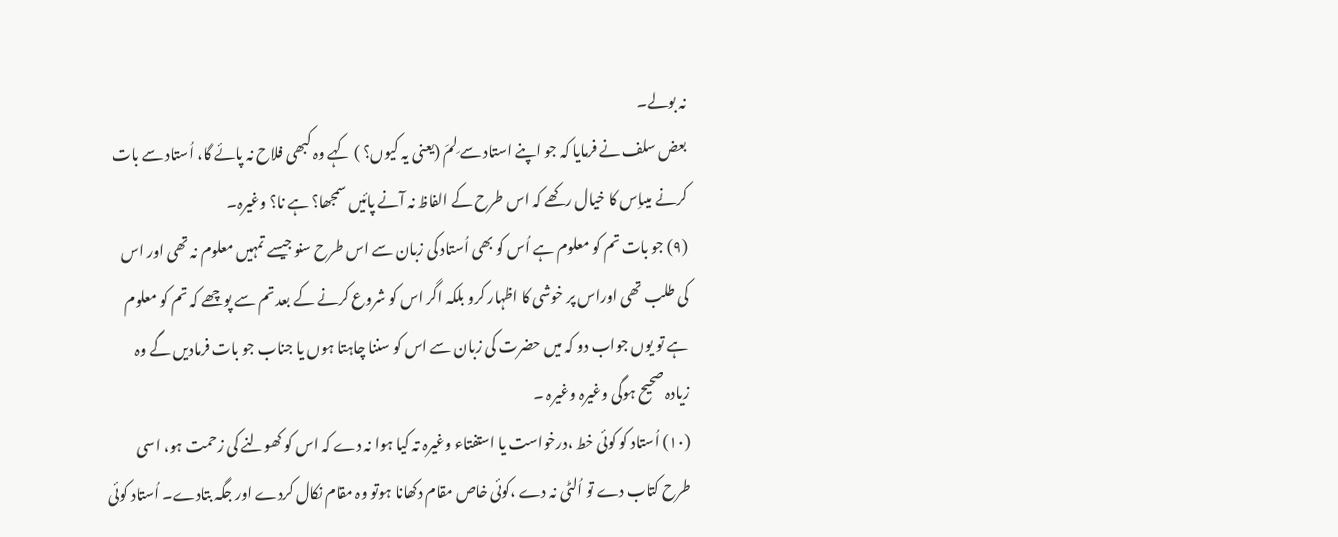نہ بولے۔
بعض سلف نے فرمایا کہ جو اپنے استاد سے لِمَ (یعنی یہ کیوں؟ ) کہے وہ کبھی فلاح نہ پائے گا، اُستاد سے بات کرنے میںاِس کا خیال رکھے کہ اس طرح کے الفاظ نہ آنے پائیں سمجھا؟ ہے نا؟ وغیرہ۔
(٩) جو بات تم کو معلوم ہے اُس کو بھی اُستاد کی زبان سے اس طرح سنو جیسے تمہیں معلوم نہ تھی اور اس کی طلب تھی اوراس پر خوشی کا اظہار کرو بلکہ اگر اس کو شروع کرنے کے بعد تم سے پوچھے کہ تم کو معلوم ہے تو یوں جواب دو کہ میں حضرت کی زبان سے اس کو سننا چاہتا ہوں یا جناب جو بات فرمادیں گے وہ زیادہ صحیح ہوگی وغیرہ وغیرہ ۔
(١٠) اُستاد کو کوئی خط ،درخواست یا استفتاء وغیرہ تہ کیا ہوا نہ دے کہ اس کو کھولنے کی زحمت ہو، اسی طرح کتاب دے تو اُلٹی نہ دے ،کوئی خاص مقام دکھانا ہوتو وہ مقام نکال کردے اور جگہ بتادے۔ اُستاد کوئی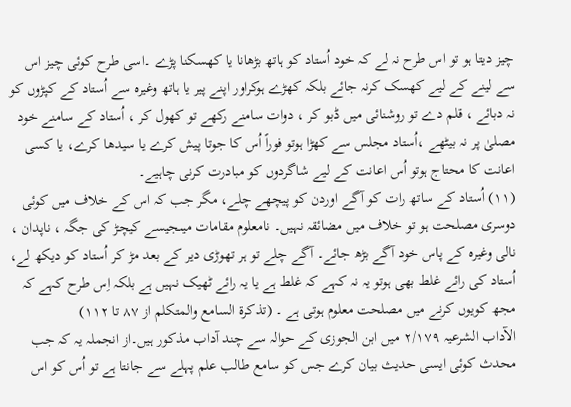چیز دیتا ہو تو اس طرح نہ لے کہ خود اُستاد کو ہاتھ بڑھانا یا کھسکنا پڑے ۔اسی طرح کوئی چیز اس سے لینے کے لیے کھسک کرنہ جائے بلکہ کھڑے ہوکراور اپنے پیر یا ہاتھ وغیرہ سے اُستاد کے کپڑوں کو نہ دبائے ، قلم دے تو روشنائی میں ڈبو کر ، دوات سامنے رکھے تو کھول کر ، اُستاد کے سامنے خود مصلیٰ پر نہ بیٹھے ،اُستاد مجلس سے کھڑا ہوتو فوراً اُس کا جوتا پیش کرے یا سیدھا کرے، یا کسی اعانت کا محتاج ہوتو اُس اعانت کے لیے شاگردوں کو مبادرت کرنی چاہیے۔
(١١) اُستاد کے ساتھ رات کو آگے اوردن کو پیچھے چلے، مگر جب کہ اس کے خلاف میں کوئی دوسری مصلحت ہو تو خلاف میں مضائقہ نہیں۔ نامعلوم مقامات میںجیسے کیچڑ کی جگہ ، ناپدان ، نالی وغیرہ کے پاس خود آگے بڑھ جائے۔ آگے چلے تو ہر تھوڑی دیر کے بعد مڑ کر اُستاد کو دیکھ لے، اُستاد کی رائے غلط بھی ہوتو یہ نہ کہے کہ غلط ہے یا یہ رائے ٹھیک نہیں ہے بلکہ اِس طرح کہے کہ مجھ کویوں کرنے میں مصلحت معلوم ہوتی ہے ۔ (تذکرة السامع والمتکلم از ٨٧ تا ١١٢)
الآداب الشرعیہ ٢/١٧٩ میں ابن الجوزی کے حوالہ سے چند آداب مذکور ہیں۔از انجملہ یہ کہ جب محدث کوئی ایسی حدیث بیان کرے جس کو سامع طالب علم پہلے سے جانتا ہے تو اُس کو اس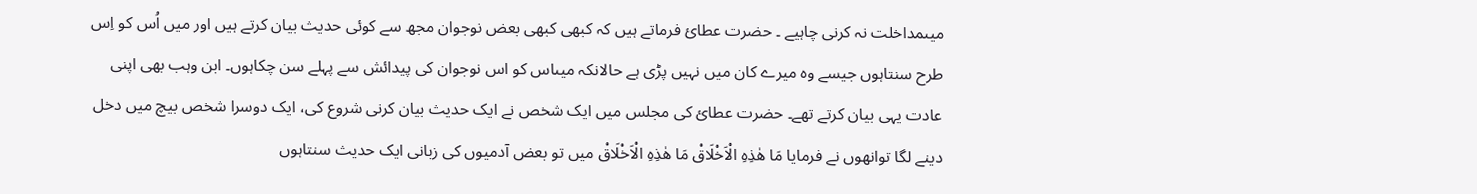میںمداخلت نہ کرنی چاہیے ۔ حضرت عطائ فرماتے ہیں کہ کبھی کبھی بعض نوجوان مجھ سے کوئی حدیث بیان کرتے ہیں اور میں اُس کو اِس طرح سنتاہوں جیسے وہ میرے کان میں نہیں پڑی ہے حالانکہ میںاس کو اس نوجوان کی پیدائش سے پہلے سن چکاہوں۔ ابن وہب بھی اپنی عادت یہی بیان کرتے تھے۔ حضرت عطائ کی مجلس میں ایک شخص نے ایک حدیث بیان کرنی شروع کی، ایک دوسرا شخص بیچ میں دخل دینے لگا توانھوں نے فرمایا مَا ھٰذِہِ الْاَخْلَاقْ مَا ھٰذِہِ الْاَخْلَاقْ میں تو بعض آدمیوں کی زبانی ایک حدیث سنتاہوں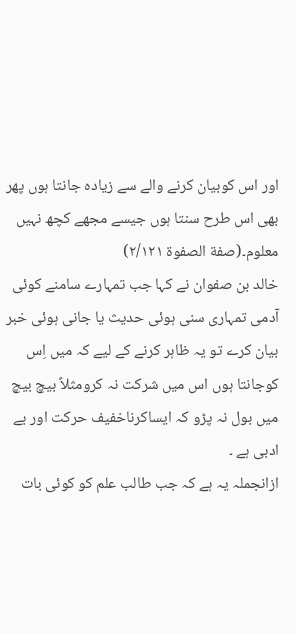اور اس کوبیان کرنے والے سے زیادہ جانتا ہوں پھر بھی اس طرح سنتا ہوں جیسے مجھے کچھ نہیں معلوم۔(صفة الصفوة ٢/١٢١)
خالد بن صفوان نے کہا جب تمہارے سامنے کوئی آدمی تمہاری سنی ہوئی حدیث یا جانی ہوئی خبر بیان کرے تو یہ ظاہر کرنے کے لیے کہ میں اِس کوجانتا ہوں اس میں شرکت نہ کرومثلاً بیچ بیچ میں بول نہ پڑو کہ ایساکرناخفیف حرکت اور بے ادبی ہے ۔
ازانجملہ یہ ہے کہ جب طالب علم کو کوئی بات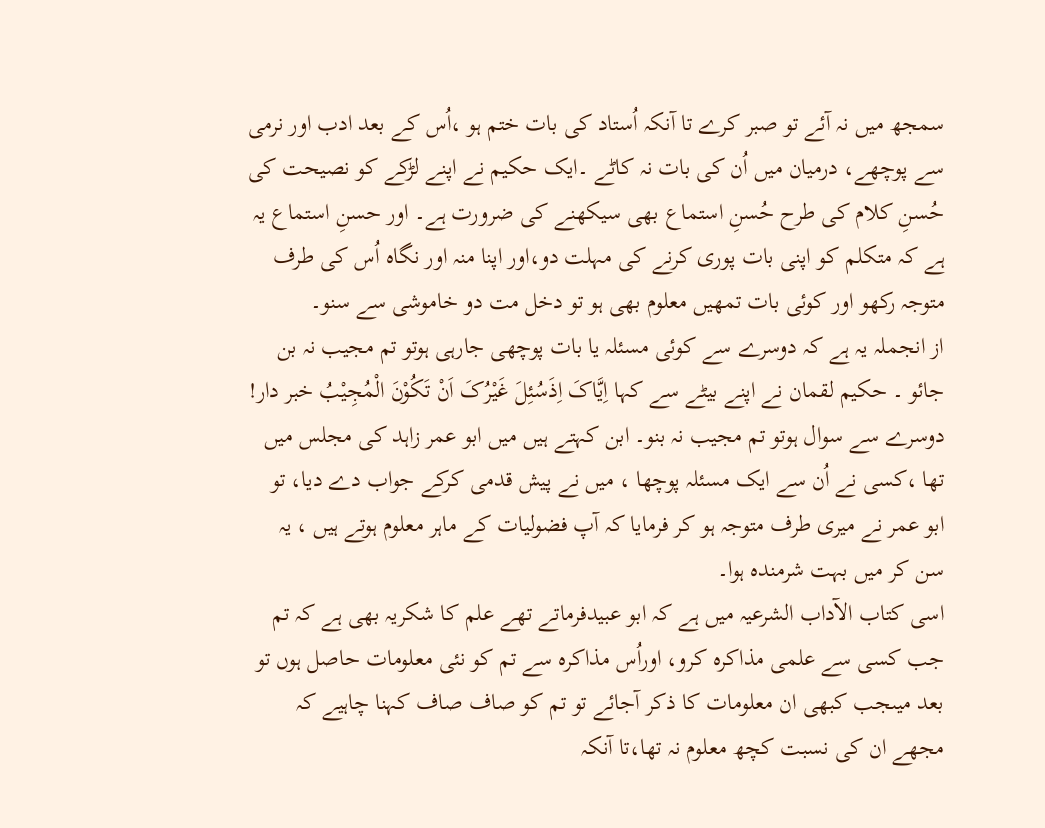سمجھ میں نہ آئے تو صبر کرے تا آنکہ اُستاد کی بات ختم ہو ،اُس کے بعد ادب اور نرمی سے پوچھے، درمیان میں اُن کی بات نہ کاٹے ۔ایک حکیم نے اپنے لڑکے کو نصیحت کی حُسنِ کلام کی طرح حُسنِ استماع بھی سیکھنے کی ضرورت ہے۔ اور حسنِ استماع یہ ہے کہ متکلم کو اپنی بات پوری کرنے کی مہلت دو،اور اپنا منہ اور نگاہ اُس کی طرف متوجہ رکھو اور کوئی بات تمھیں معلوم بھی ہو تو دخل مت دو خاموشی سے سنو۔
از انجملہ یہ ہے کہ دوسرے سے کوئی مسئلہ یا بات پوچھی جارہی ہوتو تم مجیب نہ بن جائو ۔ حکیم لقمان نے اپنے بیٹے سے کہا اِیَّاکَ اِذَسُئِلَ غَیْرُکَ اَنْ تَکُوْنَ الْمُجِیْبُ خبر دار! دوسرے سے سوال ہوتو تم مجیب نہ بنو۔ ابن کہتے ہیں میں ابو عمر زاہد کی مجلس میں تھا ،کسی نے اُن سے ایک مسئلہ پوچھا ، میں نے پیش قدمی کرکے جواب دے دیا، تو ابو عمر نے میری طرف متوجہ ہو کر فرمایا کہ آپ فضولیات کے ماہر معلوم ہوتے ہیں ، یہ سن کر میں بہت شرمندہ ہوا۔
اسی کتاب الآداب الشرعیہ میں ہے کہ ابو عبیدفرماتے تھے علم کا شکریہ بھی ہے کہ تم جب کسی سے علمی مذاکرہ کرو، اوراُس مذاکرہ سے تم کو نئی معلومات حاصل ہوں تو بعد میںجب کبھی ان معلومات کا ذکر آجائے تو تم کو صاف صاف کہنا چاہیے کہ مجھے ان کی نسبت کچھ معلوم نہ تھا،تا آنکہ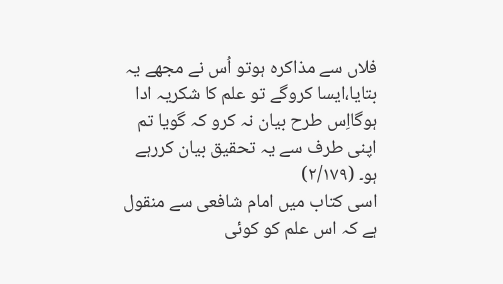فلاں سے مذاکرہ ہوتو اُس نے مجھے یہ بتایا،ایسا کروگے تو علم کا شکریہ ادا ہوگااِس طرح بیان نہ کرو کہ گویا تم اپنی طرف سے یہ تحقیق بیان کررہے ہو۔ (٢/١٧٩)
اسی کتاب میں امام شافعی سے منقول ہے کہ اس علم کو کوئی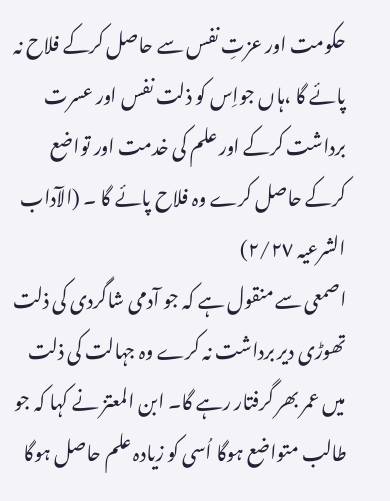حکومت اور عزتِ نفس سے حاصل کرکے فلاح نہ پائے گا ،ہاں جواِس کو ذلت نفس اور عسرت برداشت کرکے اور علم کی خدمت اور تواضع کرکے حاصل کرے وہ فلاح پائے گا ۔ (الآداب الشرعیہ ٢/٢٧)
اصمعی سے منقول ہے کہ جو آدمی شاگردی کی ذلت تھوڑی دیر برداشت نہ کرے وہ جہالت کی ذلت میں عمر بھر گرفتار رہے گا۔ ابن المعتز نے کہا کہ جو طالب متواضع ہوگا اُسی کو زیادہ علم حاصل ہوگا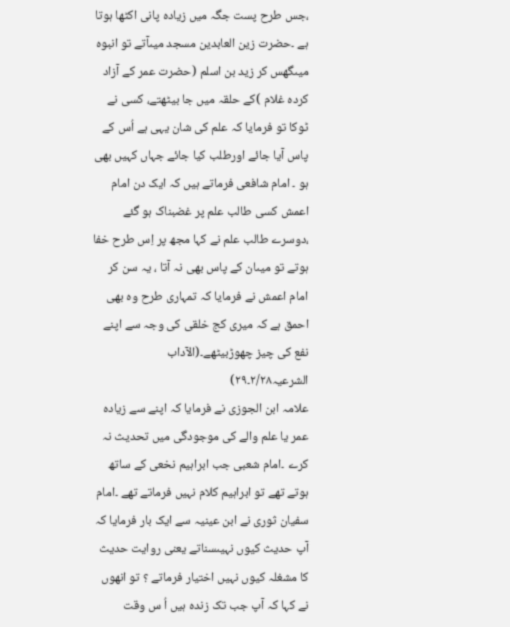،جس طرح پست جگہ میں زیادہ پانی اکٹھا ہوتا ہے ۔حضرت زین العابدین مسجد میںآتے تو انبوہ میںگھس کر زید بن اسلم (حضرت عمر کے آزاد کردہ غلام )کے حلقہ میں جا بیٹھتے، کسی نے ٹوکا تو فرمایا کہ علم کی شان یہی ہے اُس کے پاس آیا جائے اورطلب کیا جائے جہاں کہیں بھی ہو ۔ امام شافعی فرماتے ہیں کہ ایک دن امام اعمش کسی طالب علم پر غضبناک ہو گئے ،دوسرے طالب علم نے کہا مجھ پر اِس طرح خفا ہوتے تو میںان کے پاس بھی نہ آتا ، یہ سن کر امام اعمش نے فرمایا کہ تمہاری طرح وہ بھی احمق ہے کہ میری کج خلقی کی وجہ سے اپنے نفع کی چیز چھوڑبیٹھے۔(الآداب الشرعیہ٢/٢٨۔٢٩)
علامہ ابن الجوزی نے فرمایا کہ اپنے سے زیادہ عمر یا علم والے کی موجودگی میں تحدیث نہ کرے ۔امام شعبی جب ابراہیم نخعی کے ساتھ ہوتے تھے تو ابراہیم کلام نہیں فرماتے تھے ۔امام سفیان ثوری نے ابن عینیہ سے ایک بار فرمایا کہ آپ حدیث کیوں نہیںسناتے یعنی روایت حدیث کا مشغلہ کیوں نہیں اختیار فرماتے ؟ تو انھوں نے کہا کہ آپ جب تک زندہ ہیں اُ س وقت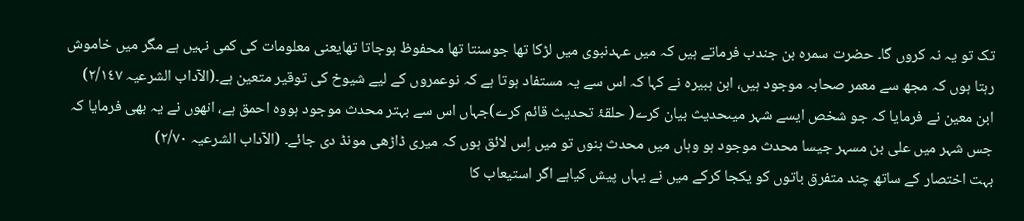تک تو یہ نہ کروں گا۔ حضرت سمرہ بن جندب فرماتے ہیں کہ میں عہدنبوی میں لڑکا تھا جوسنتا تھا محفوظ ہوجاتا تھایعنی معلومات کی کمی نہیں ہے مگر میں خاموش رہتا ہوں کہ مجھ سے معمر صحابہ موجود ہیں، ابن ہبیرہ نے کہا کہ اس سے یہ مستفاد ہوتا ہے کہ نوعمروں کے لیے شیوخ کی توقیر متعین ہے۔(الآداب الشرعیہ ٢/١٤٧)
ابن معین نے فرمایا کہ جو شخص ایسے شہر میںحدیث بیان کرے( حلقۂ تحدیث قائم کرے)جہاں اس سے بہتر محدث موجود ہووہ احمق ہے، انھوں نے یہ بھی فرمایا کہ جس شہر میں علی بن مسہر جیسا محدث موجود ہو وہاں میں محدث بنوں تو میں اِس لائق ہوں کہ میری ڈاڑھی مونڈ دی جائے۔ (الآداب الشرعیہ ٢/٧٠)
بہت اختصار کے ساتھ چند متفرق باتوں کو یکجا کرکے میں نے یہاں پیش کیاہے اگر استیعاب کا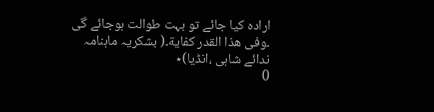ارادہ کیا جائے تو بہت طوالت ہوجائے گی ۔وفی ھذا القدر کفایة۔( بشکریہ ماہنامہ ندائے شاہی ،انڈیا)٭
0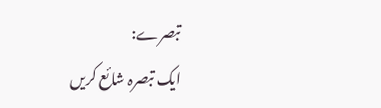تبصرے:
ایک تبصرہ شائع کریں